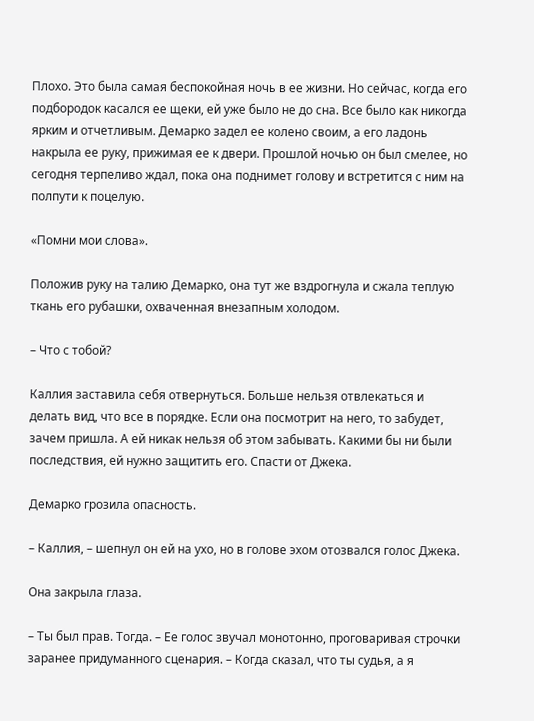Плохо. Это была самая беспокойная ночь в ее жизни. Но сейчас, когда его подбородок касался ее щеки, ей уже было не до сна. Все было как никогда ярким и отчетливым. Демарко задел ее колено своим, а его ладонь накрыла ее руку, прижимая ее к двери. Прошлой ночью он был смелее, но сегодня терпеливо ждал, пока она поднимет голову и встретится с ним на полпути к поцелую.

«Помни мои слова».

Положив руку на талию Демарко, она тут же вздрогнула и сжала теплую ткань его рубашки, охваченная внезапным холодом.

– Что с тобой?

Каллия заставила себя отвернуться. Больше нельзя отвлекаться и делать вид, что все в порядке. Если она посмотрит на него, то забудет, зачем пришла. А ей никак нельзя об этом забывать. Какими бы ни были последствия, ей нужно защитить его. Спасти от Джека.

Демарко грозила опасность.

– Каллия, – шепнул он ей на ухо, но в голове эхом отозвался голос Джека.

Она закрыла глаза.

– Ты был прав. Тогда. – Ее голос звучал монотонно, проговаривая строчки заранее придуманного сценария. – Когда сказал, что ты судья, а я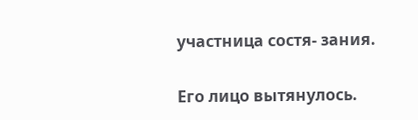участница состя- зания.

Его лицо вытянулось.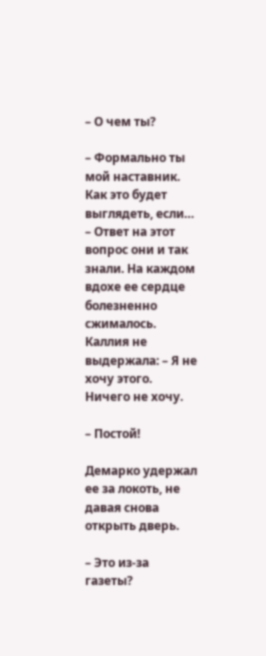– О чем ты?

– Формально ты мой наставник. Как это будет выглядеть, если… – Ответ на этот вопрос они и так знали. На каждом вдохе ее сердце болезненно сжималось. Каллия не выдержала: – Я не хочу этого. Ничего не хочу.

– Постой!

Демарко удержал ее за локоть, не давая снова открыть дверь.

– Это из-за газеты?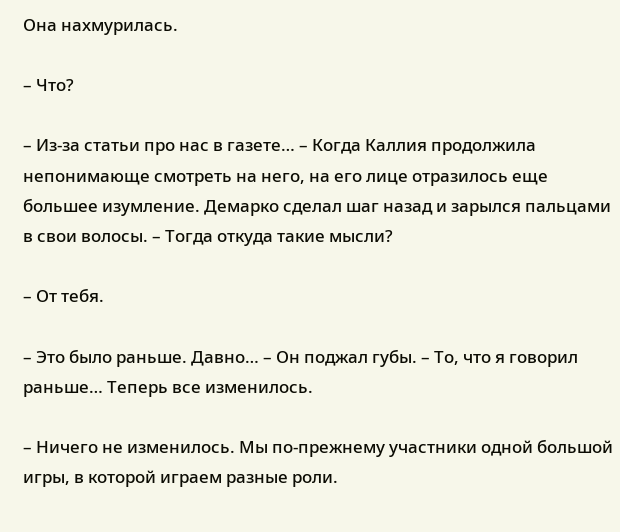Она нахмурилась.

– Что?

– Из-за статьи про нас в газете… – Когда Каллия продолжила непонимающе смотреть на него, на его лице отразилось еще большее изумление. Демарко сделал шаг назад и зарылся пальцами в свои волосы. – Тогда откуда такие мысли?

– От тебя.

– Это было раньше. Давно… – Он поджал губы. – То, что я говорил раньше… Теперь все изменилось.

– Ничего не изменилось. Мы по-прежнему участники одной большой игры, в которой играем разные роли.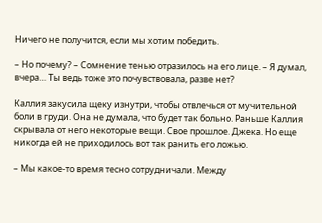Ничего не получится, если мы хотим победить.

– Но почему? – Сомнение тенью отразилось на его лице. – Я думал, вчера… Ты ведь тоже это почувствовала, разве нет?

Каллия закусила щеку изнутри, чтобы отвлечься от мучительной боли в груди. Она не думала, что будет так больно. Раньше Каллия скрывала от него некоторые вещи. Свое прошлое. Джека. Но еще никогда ей не приходилось вот так ранить его ложью.

– Мы какое-то время тесно сотрудничали. Между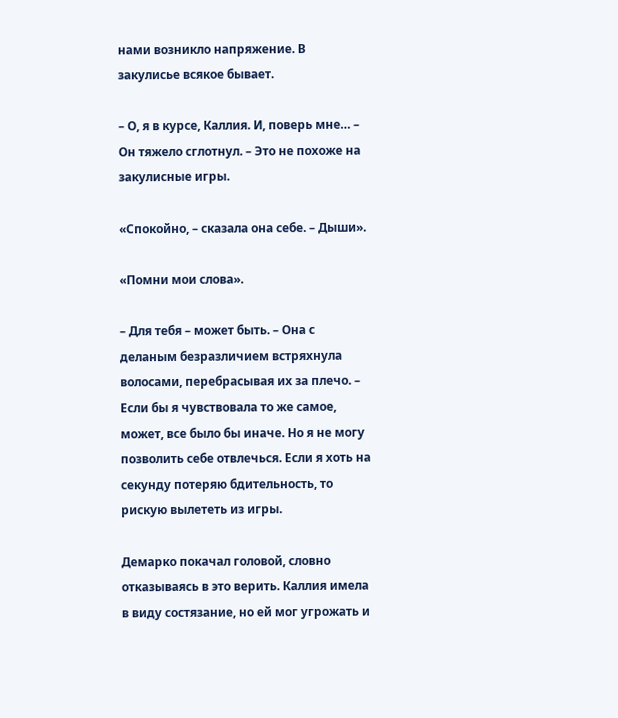нами возникло напряжение. В закулисье всякое бывает.

– О, я в курсе, Каллия. И, поверь мне… – Он тяжело сглотнул. – Это не похоже на закулисные игры.

«Спокойно, – сказала она себе. – Дыши».

«Помни мои слова».

– Для тебя – может быть. – Она с деланым безразличием встряхнула волосами, перебрасывая их за плечо. – Если бы я чувствовала то же самое, может, все было бы иначе. Но я не могу позволить себе отвлечься. Если я хоть на секунду потеряю бдительность, то рискую вылететь из игры.

Демарко покачал головой, словно отказываясь в это верить. Каллия имела в виду состязание, но ей мог угрожать и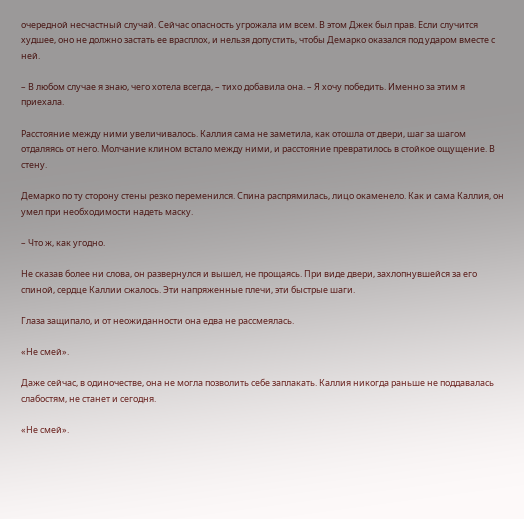очередной несчастный случай. Сейчас опасность угрожала им всем. В этом Джек был прав. Если случится худшее, оно не должно застать ее врасплох, и нельзя допустить, чтобы Демарко оказался под ударом вместе с ней.

– В любом случае я знаю, чего хотела всегда, – тихо добавила она. – Я хочу победить. Именно за этим я приехала.

Расстояние между ними увеличивалось. Каллия сама не заметила, как отошла от двери, шаг за шагом отдаляясь от него. Молчание клином встало между ними, и расстояние превратилось в стойкое ощущение. В стену.

Демарко по ту сторону стены резко переменился. Спина распрямилась, лицо окаменело. Как и сама Каллия, он умел при необходимости надеть маску.

– Что ж, как угодно.

Не сказав более ни слова, он развернулся и вышел, не прощаясь. При виде двери, захлопнувшейся за его спиной, сердце Каллии сжалось. Эти напряженные плечи, эти быстрые шаги.

Глаза защипало, и от неожиданности она едва не рассмеялась.

«Не смей».

Даже сейчас, в одиночестве, она не могла позволить себе заплакать. Каллия никогда раньше не поддавалась слабостям, не станет и сегодня.

«Не смей».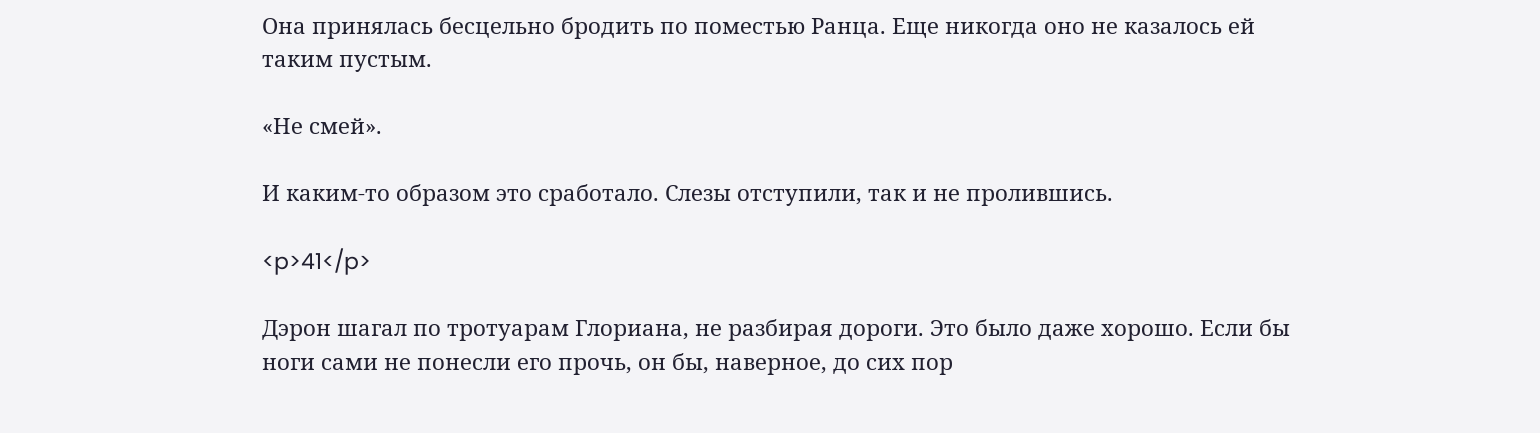Она принялась бесцельно бродить по поместью Ранца. Еще никогда оно не казалось ей таким пустым.

«Не смей».

И каким-то образом это сработало. Слезы отступили, так и не пролившись.

<p>41</p>

Дэрон шагал по тротуарам Глориана, не разбирая дороги. Это было даже хорошо. Если бы ноги сами не понесли его прочь, он бы, наверное, до сих пор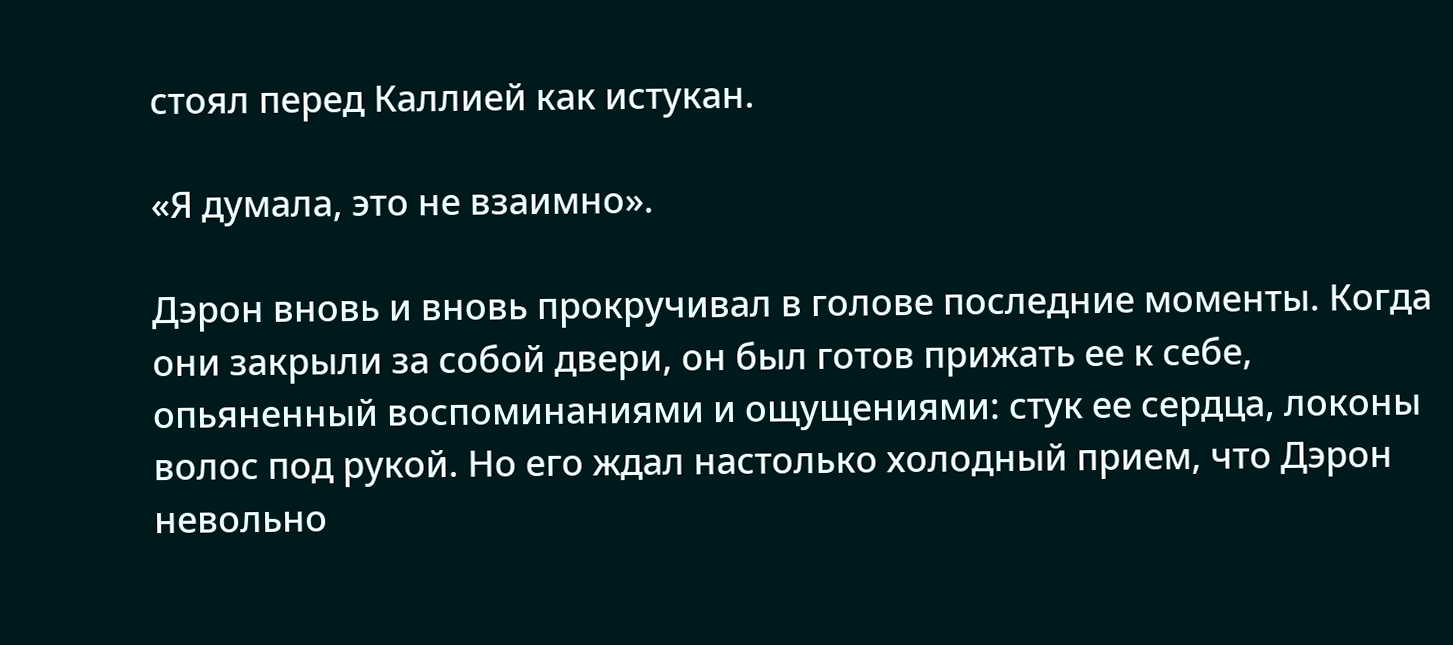стоял перед Каллией как истукан.

«Я думала, это не взаимно».

Дэрон вновь и вновь прокручивал в голове последние моменты. Когда они закрыли за собой двери, он был готов прижать ее к себе, опьяненный воспоминаниями и ощущениями: стук ее сердца, локоны волос под рукой. Но его ждал настолько холодный прием, что Дэрон невольно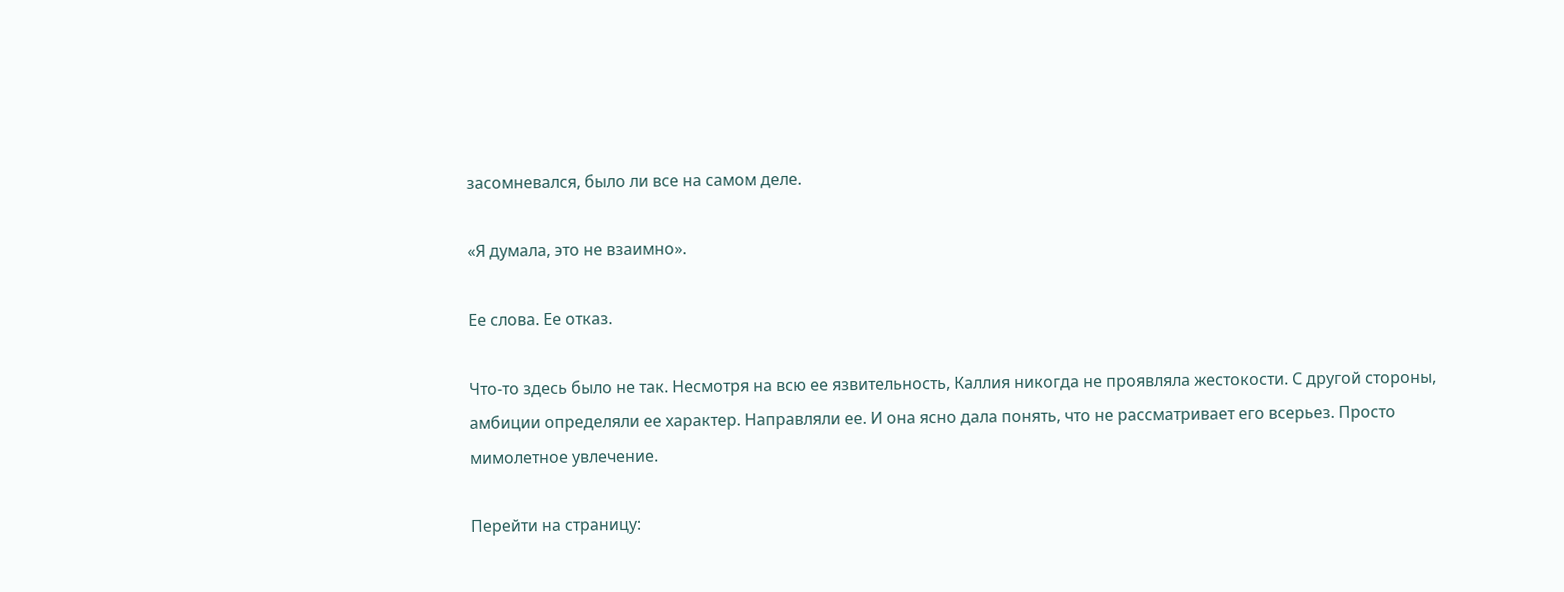засомневался, было ли все на самом деле.

«Я думала, это не взаимно».

Ее слова. Ее отказ.

Что-то здесь было не так. Несмотря на всю ее язвительность, Каллия никогда не проявляла жестокости. С другой стороны, амбиции определяли ее характер. Направляли ее. И она ясно дала понять, что не рассматривает его всерьез. Просто мимолетное увлечение.

Перейти на страницу: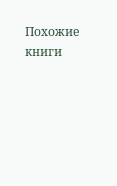Похожие книги